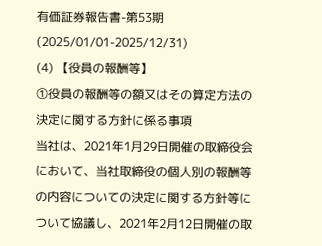有価証券報告書-第53期(2025/01/01-2025/12/31)
(4) 【役員の報酬等】
①役員の報酬等の額又はその算定方法の決定に関する方針に係る事項
当社は、2021年1月29日開催の取締役会において、当社取締役の個人別の報酬等の内容についての決定に関する方針等について協議し、2021年2月12日開催の取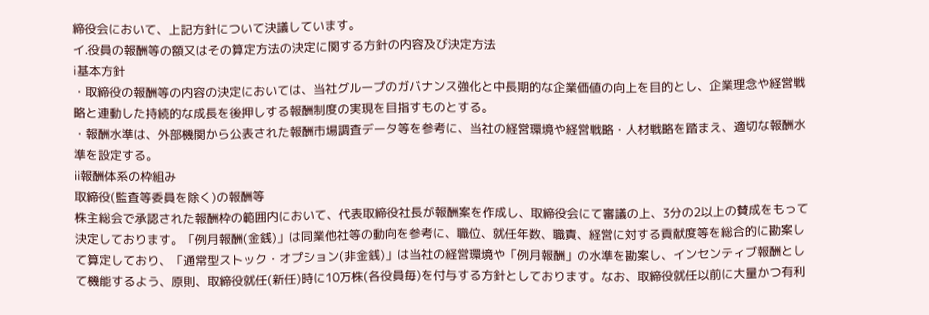締役会において、上記方針について決議しています。
イ.役員の報酬等の額又はその算定方法の決定に関する方針の内容及び決定方法
ⅰ基本方針
・取締役の報酬等の内容の決定においては、当社グループのガバナンス強化と中長期的な企業価値の向上を目的とし、企業理念や経営戦略と連動した持続的な成長を後押しする報酬制度の実現を目指すものとする。
・報酬水準は、外部機関から公表された報酬市場調査データ等を参考に、当社の経営環境や経営戦略・人材戦略を踏まえ、適切な報酬水準を設定する。
ⅱ報酬体系の枠組み
取締役(監査等委員を除く)の報酬等
株主総会で承認された報酬枠の範囲内において、代表取締役社長が報酬案を作成し、取締役会にて審議の上、3分の2以上の賛成をもって決定しております。「例月報酬(金銭)」は同業他社等の動向を参考に、職位、就任年数、職責、経営に対する貢献度等を総合的に勘案して算定しており、「通常型ストック・オプション(非金銭)」は当社の経営環境や「例月報酬」の水準を勘案し、インセンティブ報酬として機能するよう、原則、取締役就任(新任)時に10万株(各役員毎)を付与する方針としております。なお、取締役就任以前に大量かつ有利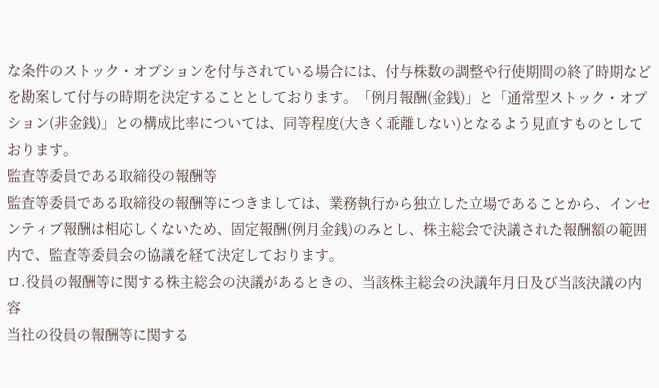な条件のストック・オプションを付与されている場合には、付与株数の調整や行使期間の終了時期などを勘案して付与の時期を決定することとしております。「例月報酬(金銭)」と「通常型ストック・オプション(非金銭)」との構成比率については、同等程度(大きく乖離しない)となるよう見直すものとしております。
監査等委員である取締役の報酬等
監査等委員である取締役の報酬等につきましては、業務執行から独立した立場であることから、インセンティブ報酬は相応しくないため、固定報酬(例月金銭)のみとし、株主総会で決議された報酬額の範囲内で、監査等委員会の協議を経て決定しております。
ロ.役員の報酬等に関する株主総会の決議があるときの、当該株主総会の決議年月日及び当該決議の内容
当社の役員の報酬等に関する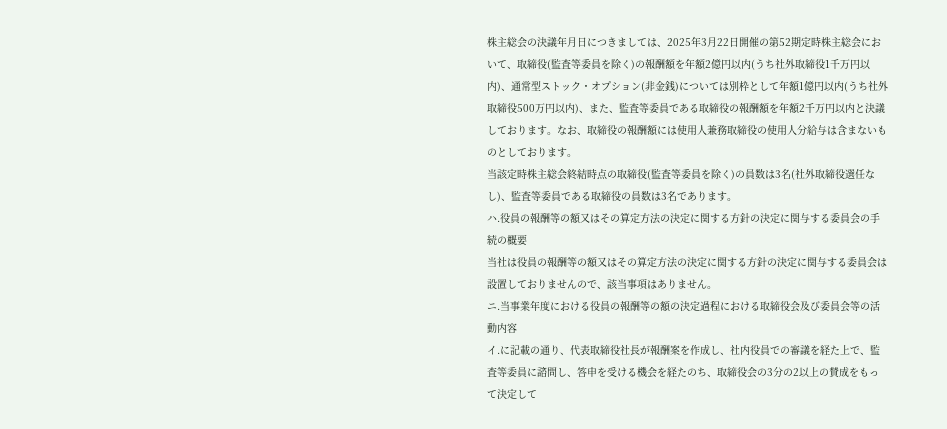株主総会の決議年月日につきましては、2025年3月22日開催の第52期定時株主総会において、取締役(監査等委員を除く)の報酬額を年額2億円以内(うち社外取締役1千万円以内)、通常型ストック・オプション(非金銭)については別枠として年額1億円以内(うち社外取締役500万円以内)、また、監査等委員である取締役の報酬額を年額2千万円以内と決議しております。なお、取締役の報酬額には使用人兼務取締役の使用人分給与は含まないものとしております。
当該定時株主総会終結時点の取締役(監査等委員を除く)の員数は3名(社外取締役選任なし)、監査等委員である取締役の員数は3名であります。
ハ.役員の報酬等の額又はその算定方法の決定に関する方針の決定に関与する委員会の手続の概要
当社は役員の報酬等の額又はその算定方法の決定に関する方針の決定に関与する委員会は設置しておりませんので、該当事項はありません。
ニ.当事業年度における役員の報酬等の額の決定過程における取締役会及び委員会等の活動内容
イ.に記載の通り、代表取締役社長が報酬案を作成し、社内役員での審議を経た上で、監査等委員に諮問し、答申を受ける機会を経たのち、取締役会の3分の2以上の賛成をもって決定して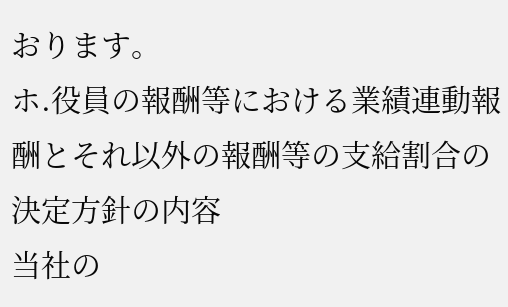おります。
ホ.役員の報酬等における業績連動報酬とそれ以外の報酬等の支給割合の決定方針の内容
当社の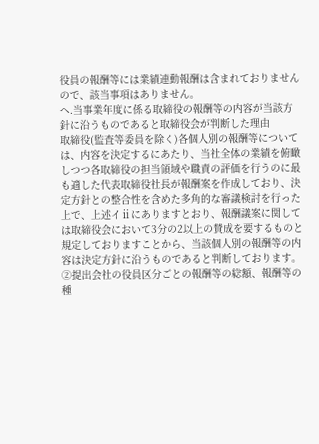役員の報酬等には業績連動報酬は含まれておりませんので、該当事項はありません。
ヘ.当事業年度に係る取締役の報酬等の内容が当該方針に沿うものであると取締役会が判断した理由
取締役(監査等委員を除く)各個人別の報酬等については、内容を決定するにあたり、当社全体の業績を俯瞰しつつ各取締役の担当領域や職責の評価を行うのに最も適した代表取締役社長が報酬案を作成しており、決定方針との整合性を含めた多角的な審議検討を行った上で、上述イⅱにありますとおり、報酬議案に関しては取締役会において3分の2以上の賛成を要するものと規定しておりますことから、当該個人別の報酬等の内容は決定方針に沿うものであると判断しております。
②提出会社の役員区分ごとの報酬等の総額、報酬等の種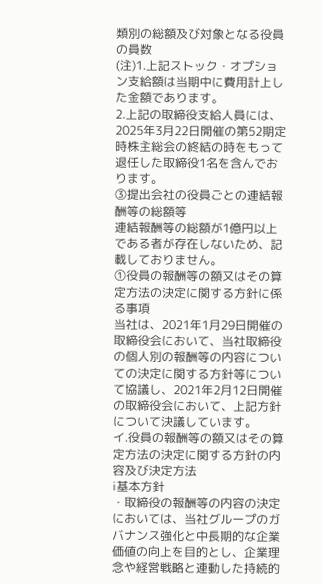類別の総額及び対象となる役員の員数
(注)1.上記ストック・オプション支給額は当期中に費用計上した金額であります。
2.上記の取締役支給人員には、2025年3月22日開催の第52期定時株主総会の終結の時をもって退任した取締役1名を含んでおります。
③提出会社の役員ごとの連結報酬等の総額等
連結報酬等の総額が1億円以上である者が存在しないため、記載しておりません。
①役員の報酬等の額又はその算定方法の決定に関する方針に係る事項
当社は、2021年1月29日開催の取締役会において、当社取締役の個人別の報酬等の内容についての決定に関する方針等について協議し、2021年2月12日開催の取締役会において、上記方針について決議しています。
イ.役員の報酬等の額又はその算定方法の決定に関する方針の内容及び決定方法
ⅰ基本方針
・取締役の報酬等の内容の決定においては、当社グループのガバナンス強化と中長期的な企業価値の向上を目的とし、企業理念や経営戦略と連動した持続的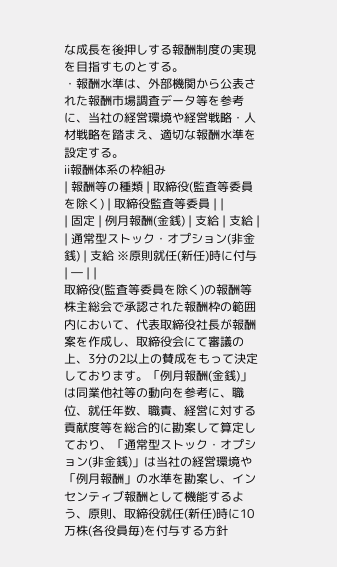な成長を後押しする報酬制度の実現を目指すものとする。
・報酬水準は、外部機関から公表された報酬市場調査データ等を参考に、当社の経営環境や経営戦略・人材戦略を踏まえ、適切な報酬水準を設定する。
ⅱ報酬体系の枠組み
| 報酬等の種類 | 取締役(監査等委員を除く) | 取締役監査等委員 | |
| 固定 | 例月報酬(金銭) | 支給 | 支給 |
| 通常型ストック・オプション(非金銭) | 支給 ※原則就任(新任)時に付与 | ― | |
取締役(監査等委員を除く)の報酬等
株主総会で承認された報酬枠の範囲内において、代表取締役社長が報酬案を作成し、取締役会にて審議の上、3分の2以上の賛成をもって決定しております。「例月報酬(金銭)」は同業他社等の動向を参考に、職位、就任年数、職責、経営に対する貢献度等を総合的に勘案して算定しており、「通常型ストック・オプション(非金銭)」は当社の経営環境や「例月報酬」の水準を勘案し、インセンティブ報酬として機能するよう、原則、取締役就任(新任)時に10万株(各役員毎)を付与する方針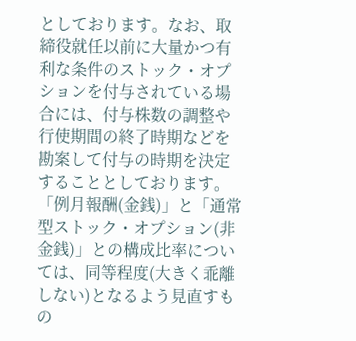としております。なお、取締役就任以前に大量かつ有利な条件のストック・オプションを付与されている場合には、付与株数の調整や行使期間の終了時期などを勘案して付与の時期を決定することとしております。「例月報酬(金銭)」と「通常型ストック・オプション(非金銭)」との構成比率については、同等程度(大きく乖離しない)となるよう見直すもの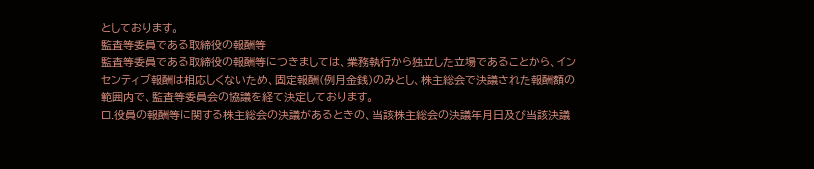としております。
監査等委員である取締役の報酬等
監査等委員である取締役の報酬等につきましては、業務執行から独立した立場であることから、インセンティブ報酬は相応しくないため、固定報酬(例月金銭)のみとし、株主総会で決議された報酬額の範囲内で、監査等委員会の協議を経て決定しております。
ロ.役員の報酬等に関する株主総会の決議があるときの、当該株主総会の決議年月日及び当該決議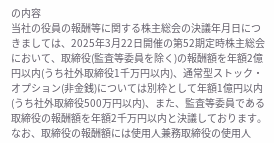の内容
当社の役員の報酬等に関する株主総会の決議年月日につきましては、2025年3月22日開催の第52期定時株主総会において、取締役(監査等委員を除く)の報酬額を年額2億円以内(うち社外取締役1千万円以内)、通常型ストック・オプション(非金銭)については別枠として年額1億円以内(うち社外取締役500万円以内)、また、監査等委員である取締役の報酬額を年額2千万円以内と決議しております。なお、取締役の報酬額には使用人兼務取締役の使用人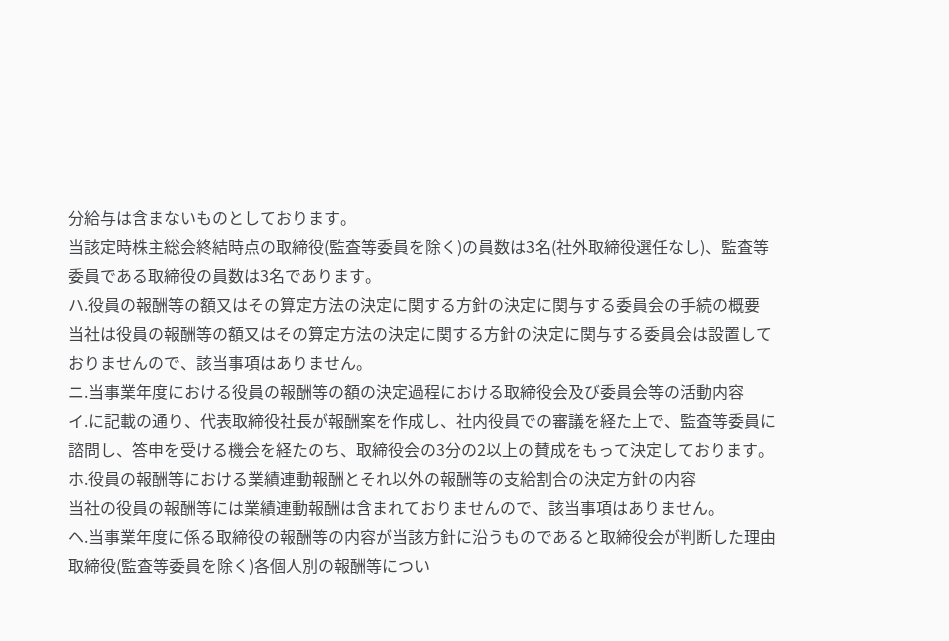分給与は含まないものとしております。
当該定時株主総会終結時点の取締役(監査等委員を除く)の員数は3名(社外取締役選任なし)、監査等委員である取締役の員数は3名であります。
ハ.役員の報酬等の額又はその算定方法の決定に関する方針の決定に関与する委員会の手続の概要
当社は役員の報酬等の額又はその算定方法の決定に関する方針の決定に関与する委員会は設置しておりませんので、該当事項はありません。
ニ.当事業年度における役員の報酬等の額の決定過程における取締役会及び委員会等の活動内容
イ.に記載の通り、代表取締役社長が報酬案を作成し、社内役員での審議を経た上で、監査等委員に諮問し、答申を受ける機会を経たのち、取締役会の3分の2以上の賛成をもって決定しております。
ホ.役員の報酬等における業績連動報酬とそれ以外の報酬等の支給割合の決定方針の内容
当社の役員の報酬等には業績連動報酬は含まれておりませんので、該当事項はありません。
ヘ.当事業年度に係る取締役の報酬等の内容が当該方針に沿うものであると取締役会が判断した理由
取締役(監査等委員を除く)各個人別の報酬等につい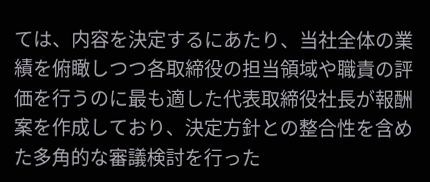ては、内容を決定するにあたり、当社全体の業績を俯瞰しつつ各取締役の担当領域や職責の評価を行うのに最も適した代表取締役社長が報酬案を作成しており、決定方針との整合性を含めた多角的な審議検討を行った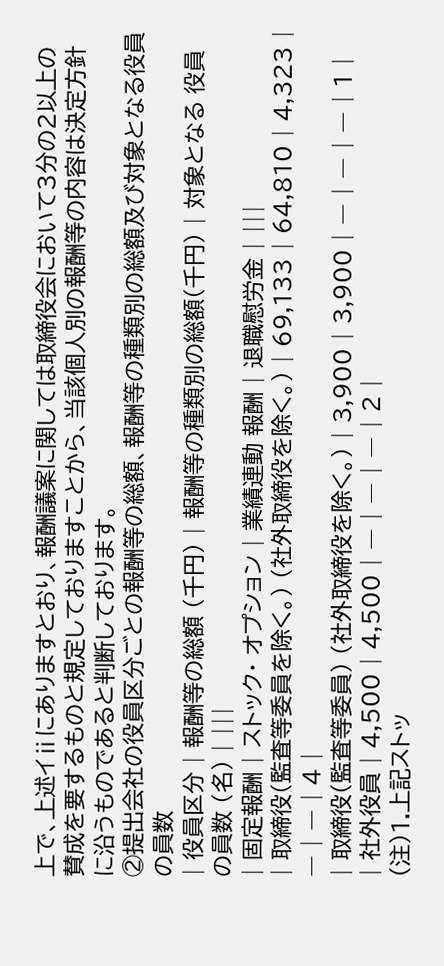上で、上述イⅱにありますとおり、報酬議案に関しては取締役会において3分の2以上の賛成を要するものと規定しておりますことから、当該個人別の報酬等の内容は決定方針に沿うものであると判断しております。
②提出会社の役員区分ごとの報酬等の総額、報酬等の種類別の総額及び対象となる役員の員数
| 役員区分 | 報酬等の総額 (千円) | 報酬等の種類別の総額(千円) | 対象となる 役員の員数 (名) | |||
| 固定報酬 | ストック・ オプション | 業績連動 報酬 | 退職慰労金 | |||
| 取締役(監査等委員を除く。) (社外取締役を除く。) | 69,133 | 64,810 | 4,323 | ― | ― | 4 |
| 取締役(監査等委員) (社外取締役を除く。) | 3,900 | 3,900 | ― | ― | ― | 1 |
| 社外役員 | 4,500 | 4,500 | ― | ― | ― | 2 |
(注)1.上記ストッ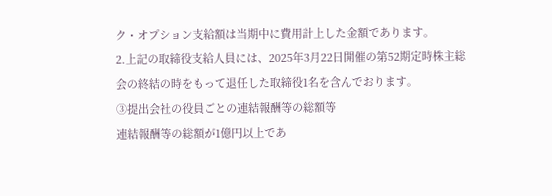ク・オプション支給額は当期中に費用計上した金額であります。
2.上記の取締役支給人員には、2025年3月22日開催の第52期定時株主総会の終結の時をもって退任した取締役1名を含んでおります。
③提出会社の役員ごとの連結報酬等の総額等
連結報酬等の総額が1億円以上であ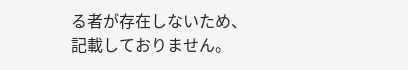る者が存在しないため、記載しておりません。